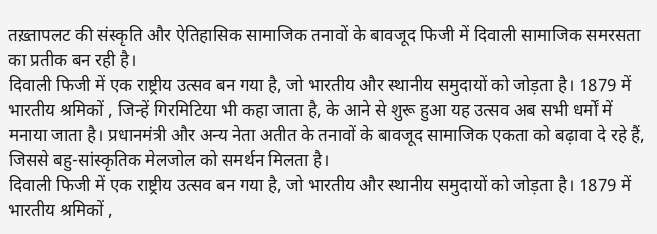तख़्तापलट की संस्कृति और ऐतिहासिक सामाजिक तनावों के बावजूद फिजी में दिवाली सामाजिक समरसता का प्रतीक बन रही है।
दिवाली फिजी में एक राष्ट्रीय उत्सव बन गया है, जो भारतीय और स्थानीय समुदायों को जोड़ता है। 1879 में भारतीय श्रमिकों , जिन्हें गिरमिटिया भी कहा जाता है, के आने से शुरू हुआ यह उत्सव अब सभी धर्मों में मनाया जाता है। प्रधानमंत्री और अन्य नेता अतीत के तनावों के बावजूद सामाजिक एकता को बढ़ावा दे रहे हैं, जिससे बहु-सांस्कृतिक मेलजोल को समर्थन मिलता है।
दिवाली फिजी में एक राष्ट्रीय उत्सव बन गया है, जो भारतीय और स्थानीय समुदायों को जोड़ता है। 1879 में भारतीय श्रमिकों ,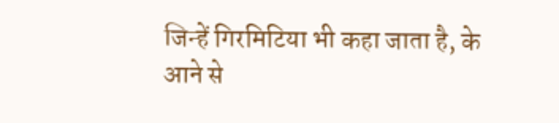जिन्हें गिरमिटिया भी कहा जाता है, के आने से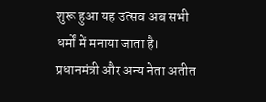शुरू हुआ यह उत्सव अब सभी धर्मों में मनाया जाता है। प्रधानमंत्री और अन्य नेता अतीत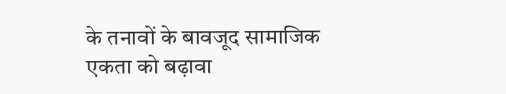के तनावों के बावजूद सामाजिक एकता को बढ़ावा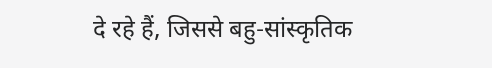दे रहे हैं, जिससे बहु-सांस्कृतिक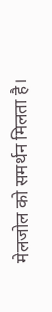मेलजोल को समर्थन मिलता है।